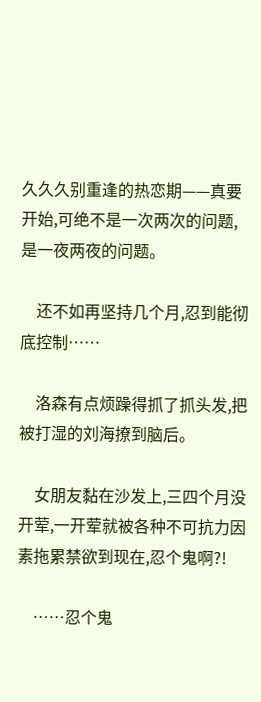久久久别重逢的热恋期——真要开始,可绝不是一次两次的问题,是一夜两夜的问题。

    还不如再坚持几个月,忍到能彻底控制……

    洛森有点烦躁得抓了抓头发,把被打湿的刘海撩到脑后。

    女朋友黏在沙发上,三四个月没开荤,一开荤就被各种不可抗力因素拖累禁欲到现在,忍个鬼啊?!

    ……忍个鬼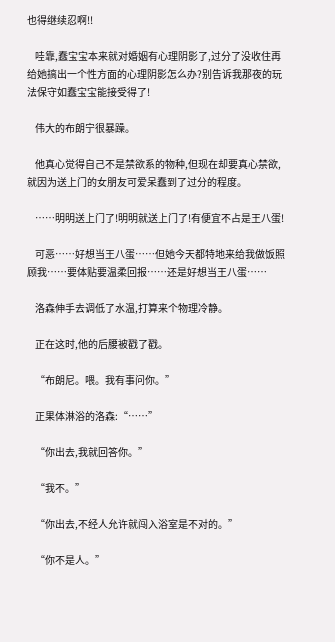也得继续忍啊!!

    哇靠,蠢宝宝本来就对婚姻有心理阴影了,过分了没收住再给她搞出一个性方面的心理阴影怎么办?别告诉我那夜的玩法保守如蠢宝宝能接受得了!

    伟大的布朗宁很暴躁。

    他真心觉得自己不是禁欲系的物种,但现在却要真心禁欲,就因为送上门的女朋友可爱呆蠢到了过分的程度。

    ……明明送上门了!明明就送上门了!有便宜不占是王八蛋!

    可恶……好想当王八蛋……但她今天都特地来给我做饭照顾我……要体贴要温柔回报……还是好想当王八蛋……

    洛森伸手去调低了水温,打算来个物理冷静。

    正在这时,他的后腰被戳了戳。

    “布朗尼。喂。我有事问你。”

    正果体淋浴的洛森:“……”

    “你出去,我就回答你。”

    “我不。”

    “你出去,不经人允许就闯入浴室是不对的。”

    “你不是人。”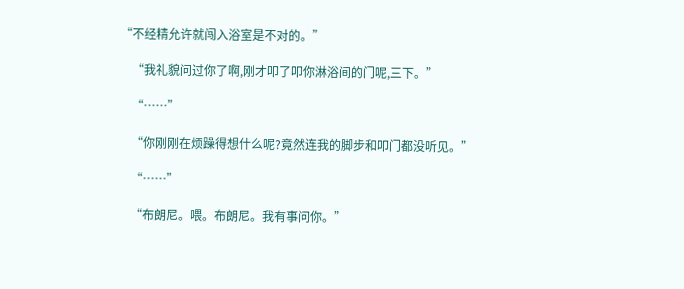“不经精允许就闯入浴室是不对的。”

    “我礼貌问过你了啊,刚才叩了叩你淋浴间的门呢,三下。”

    “……”

    “你刚刚在烦躁得想什么呢?竟然连我的脚步和叩门都没听见。”

    “……”

    “布朗尼。喂。布朗尼。我有事问你。”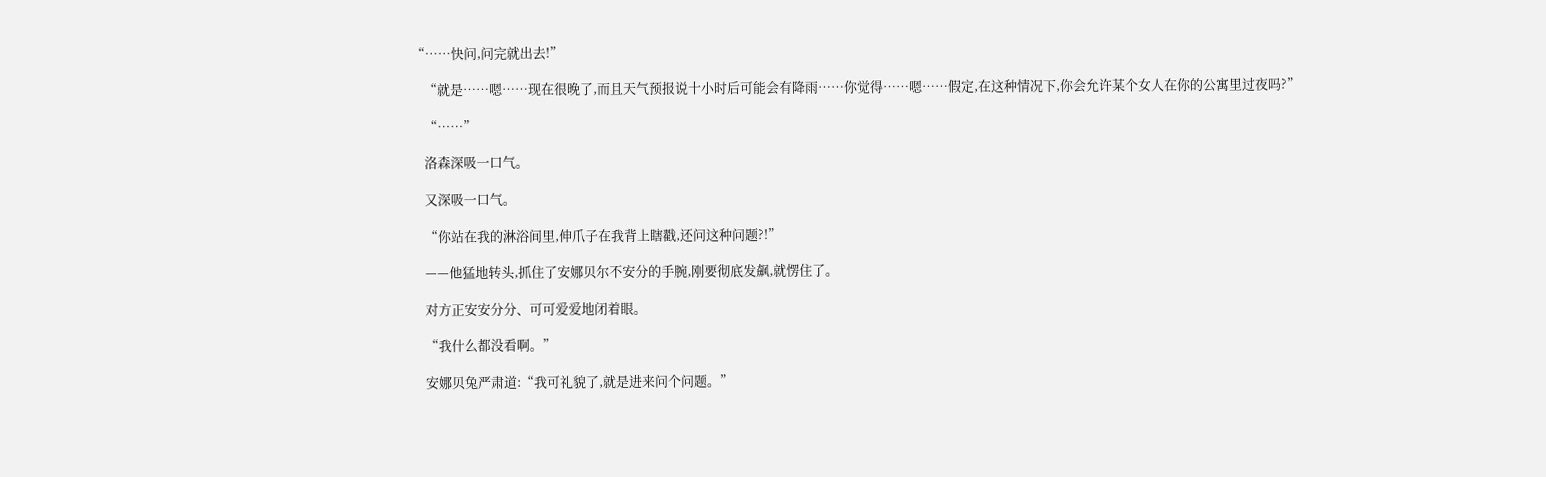“……快问,问完就出去!”

    “就是……嗯……现在很晚了,而且天气预报说十小时后可能会有降雨……你觉得……嗯……假定,在这种情况下,你会允许某个女人在你的公寓里过夜吗?”

    “……”

    洛森深吸一口气。

    又深吸一口气。

    “你站在我的淋浴间里,伸爪子在我背上瞎戳,还问这种问题?!”

    ——他猛地转头,抓住了安娜贝尔不安分的手腕,刚要彻底发飙,就愣住了。

    对方正安安分分、可可爱爱地闭着眼。

    “我什么都没看啊。”

    安娜贝兔严肃道:“我可礼貌了,就是进来问个问题。”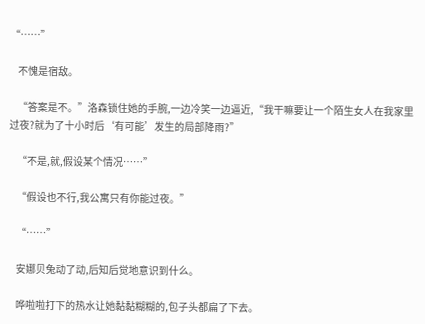“……”

    不愧是宿敌。

    “答案是不。”洛森锁住她的手腕,一边冷笑一边逼近,“我干嘛要让一个陌生女人在我家里过夜?就为了十小时后‘有可能’发生的局部降雨?”

    “不是,就,假设某个情况……”

    “假设也不行,我公寓只有你能过夜。”

    “……”

    安娜贝兔动了动,后知后觉地意识到什么。

    哗啦啦打下的热水让她黏黏糊糊的,包子头都扁了下去。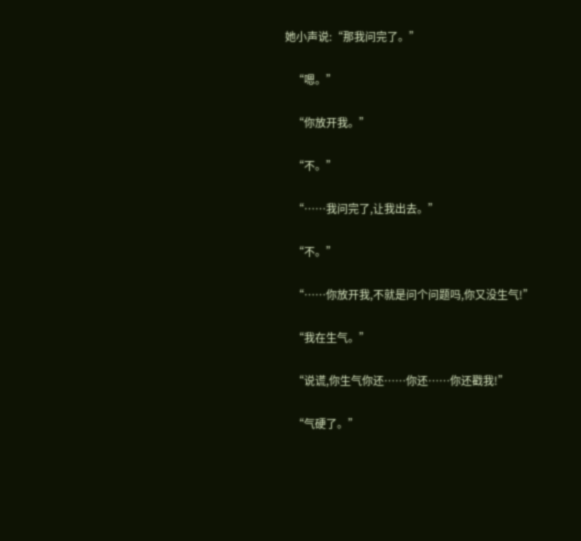她小声说:“那我问完了。”

    “嗯。”

    “你放开我。”

    “不。”

    “……我问完了,让我出去。”

    “不。”

    “……你放开我,不就是问个问题吗,你又没生气!”

    “我在生气。”

    “说谎,你生气你还……你还……你还戳我!”

    “气硬了。”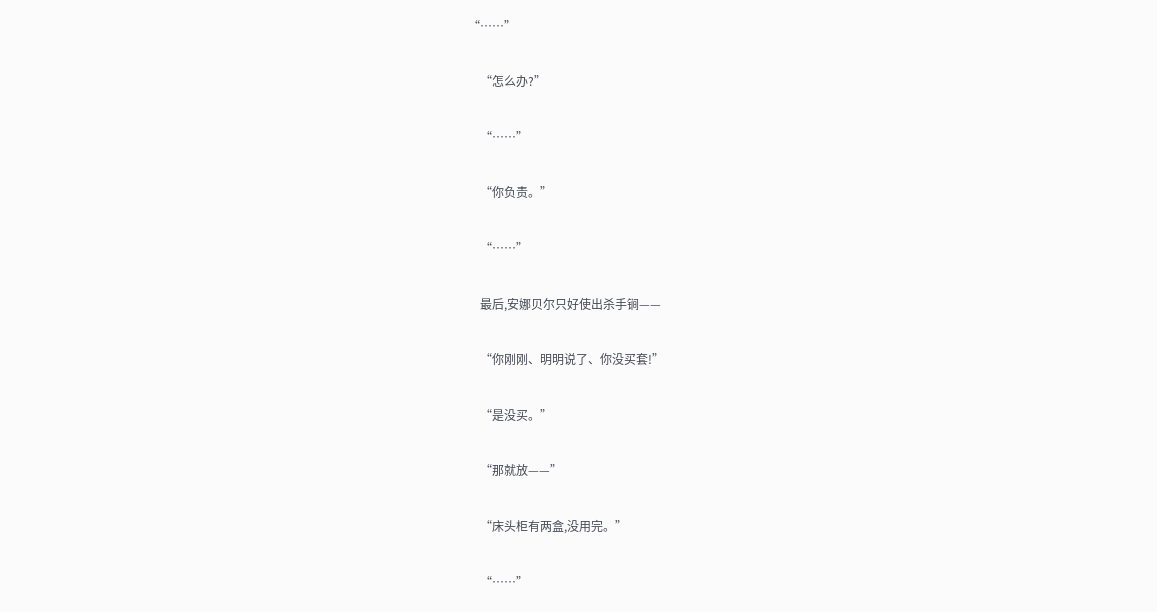“……”

    “怎么办?”

    “……”

    “你负责。”

    “……”

    最后,安娜贝尔只好使出杀手锏——

    “你刚刚、明明说了、你没买套!”

    “是没买。”

    “那就放——”

    “床头柜有两盒,没用完。”

    “……”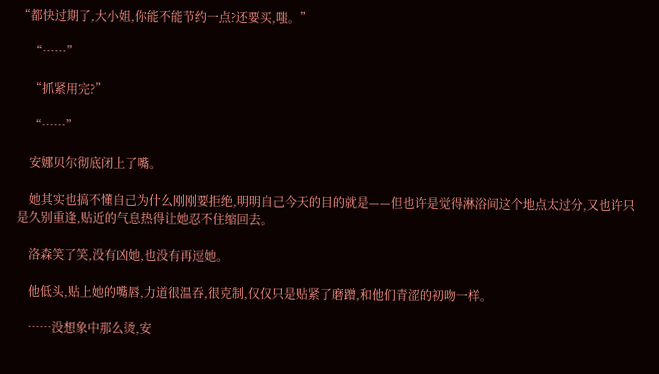“都快过期了,大小姐,你能不能节约一点?还要买,嗤。”

    “……”

    “抓紧用完?”

    “……”

    安娜贝尔彻底闭上了嘴。

    她其实也搞不懂自己为什么刚刚要拒绝,明明自己今天的目的就是——但也许是觉得淋浴间这个地点太过分,又也许只是久别重逢,贴近的气息热得让她忍不住缩回去。

    洛森笑了笑,没有凶她,也没有再逗她。

    他低头,贴上她的嘴唇,力道很温吞,很克制,仅仅只是贴紧了磨蹭,和他们青涩的初吻一样。

    ……没想象中那么烫,安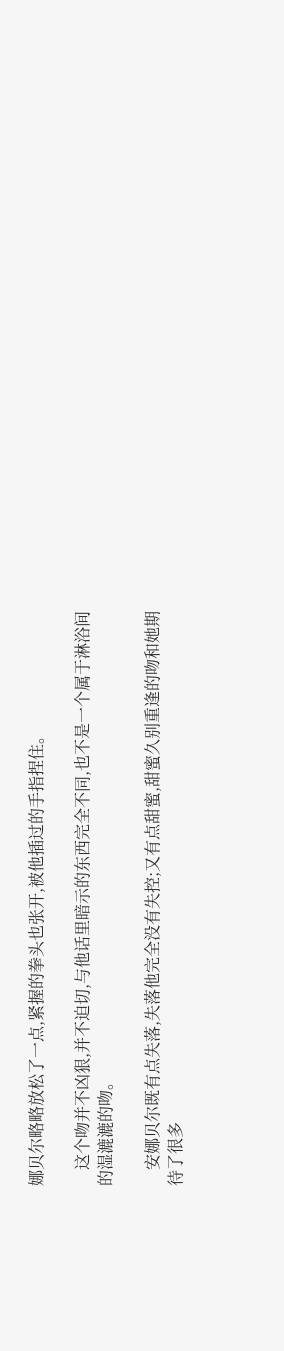娜贝尔略略放松了一点,紧握的拳头也张开,被他插过的手指捏住。

    这个吻并不凶狠,并不迫切,与他话里暗示的东西完全不同,也不是一个属于淋浴间的湿漉漉的吻。

    安娜贝尔既有点失落,失落他完全没有失控;又有点甜蜜,甜蜜久别重逢的吻和她期待了很多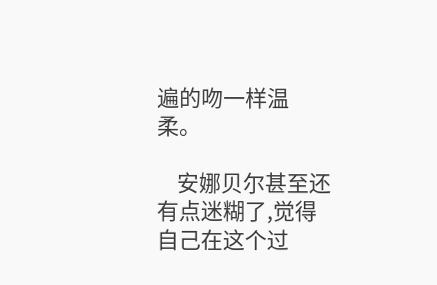遍的吻一样温柔。

    安娜贝尔甚至还有点迷糊了,觉得自己在这个过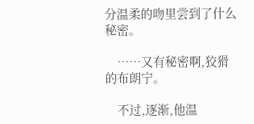分温柔的吻里尝到了什么秘密。

    ……又有秘密啊,狡猾的布朗宁。

    不过,逐渐,他温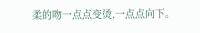柔的吻一点点变烫,一点点向下。